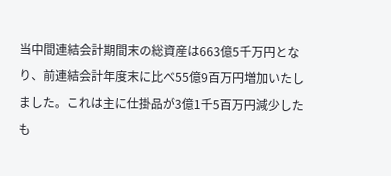当中間連結会計期間末の総資産は663億5千万円となり、前連結会計年度末に比べ55億9百万円増加いたしました。これは主に仕掛品が3億1千5百万円減少したも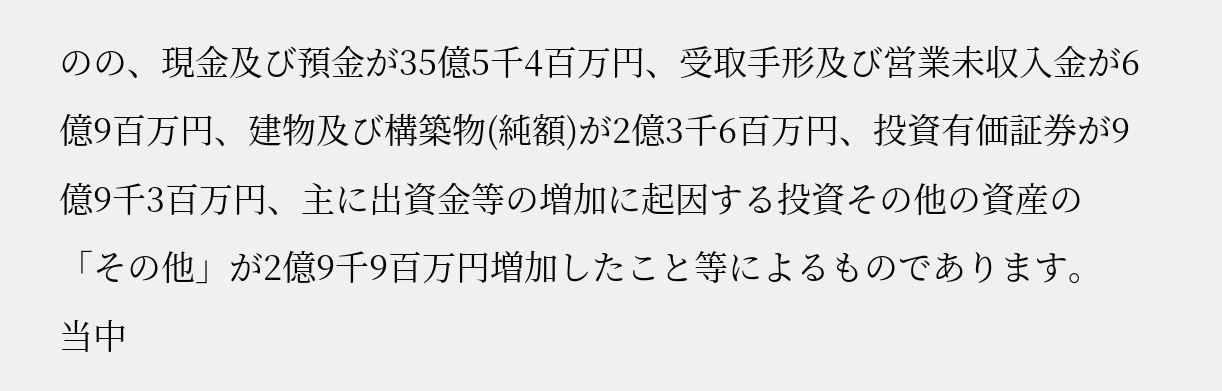のの、現金及び預金が35億5千4百万円、受取手形及び営業未収入金が6億9百万円、建物及び構築物(純額)が2億3千6百万円、投資有価証券が9億9千3百万円、主に出資金等の増加に起因する投資その他の資産の「その他」が2億9千9百万円増加したこと等によるものであります。
当中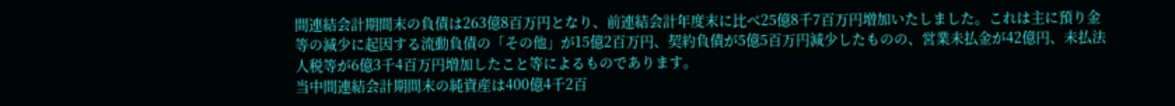間連結会計期間末の負債は263億8百万円となり、前連結会計年度末に比べ25億8千7百万円増加いたしました。これは主に預り金等の減少に起因する流動負債の「その他」が15億2百万円、契約負債が5億5百万円減少したものの、営業未払金が42億円、未払法人税等が6億3千4百万円増加したこと等によるものであります。
当中間連結会計期間末の純資産は400億4千2百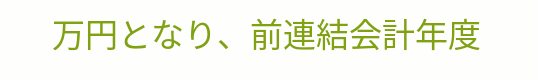万円となり、前連結会計年度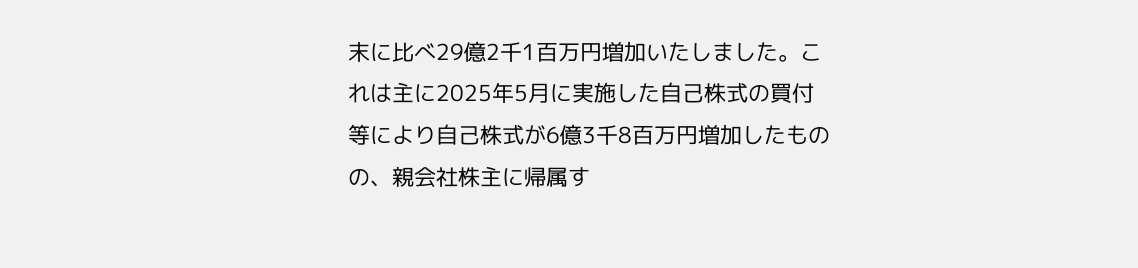末に比べ29億2千1百万円増加いたしました。これは主に2025年5月に実施した自己株式の買付等により自己株式が6億3千8百万円増加したものの、親会社株主に帰属す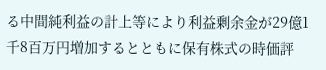る中間純利益の計上等により利益剰余金が29億1千8百万円増加するとともに保有株式の時価評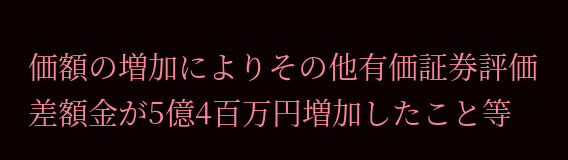価額の増加によりその他有価証券評価差額金が5億4百万円増加したこと等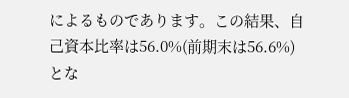によるものであります。この結果、自己資本比率は56.0%(前期末は56.6%)とな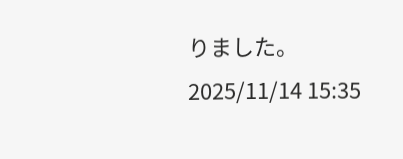りました。
2025/11/14 15:35